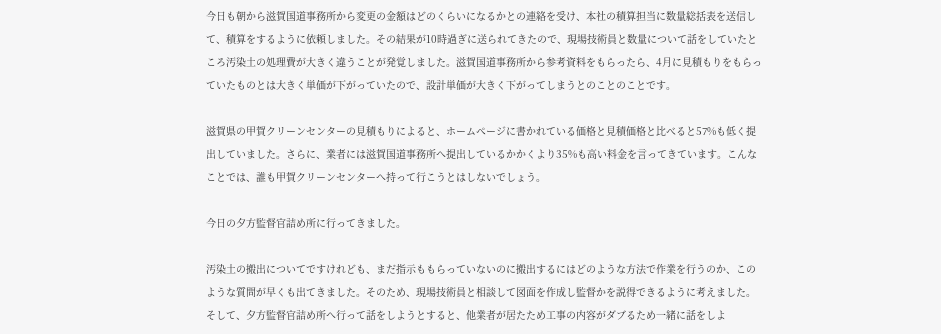今日も朝から滋賀国道事務所から変更の金額はどのくらいになるかとの連絡を受け、本社の積算担当に数量総括表を送信して、積算をするように依頼しました。その結果が10時過ぎに送られてきたので、現場技術員と数量について話をしていたところ汚染土の処理費が大きく違うことが発覚しました。滋賀国道事務所から参考資料をもらったら、4月に見積もりをもらっていたものとは大きく単価が下がっていたので、設計単価が大きく下がってしまうとのことのことです。

滋賀県の甲賀クリーンセンターの見積もりによると、ホームページに書かれている価格と見積価格と比べると57%も低く提出していました。さらに、業者には滋賀国道事務所へ提出しているかかくより35%も高い料金を言ってきています。こんなことでは、誰も甲賀クリーンセンターへ持って行こうとはしないでしょう。

今日の夕方監督官詰め所に行ってきました。

汚染土の搬出についてですけれども、まだ指示ももらっていないのに搬出するにはどのような方法で作業を行うのか、このような質問が早くも出てきました。そのため、現場技術員と相談して図面を作成し監督かを説得できるように考えました。そして、夕方監督官詰め所へ行って話をしようとすると、他業者が居たため工事の内容がダブるため一緒に話をしよ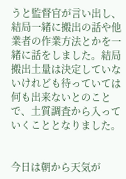うと監督官が言い出し、結局一緒に搬出の話や他業者の作業方法とかを一緒に話をしました。結局搬出土量は決定していないけれども待っていては何も出来ないとのことで、土質調査から入っていくこととなりました。


今日は朝から天気が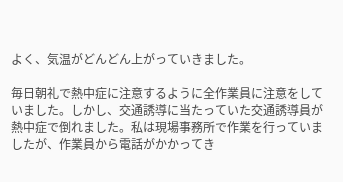よく、気温がどんどん上がっていきました。

毎日朝礼で熱中症に注意するように全作業員に注意をしていました。しかし、交通誘導に当たっていた交通誘導員が熱中症で倒れました。私は現場事務所で作業を行っていましたが、作業員から電話がかかってき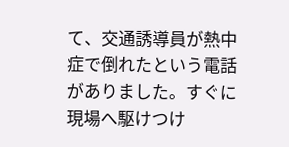て、交通誘導員が熱中症で倒れたという電話がありました。すぐに現場へ駆けつけ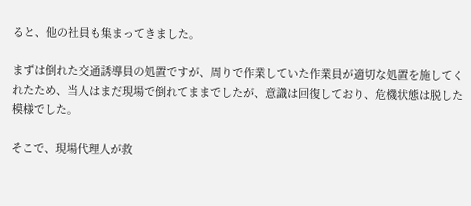ると、他の社員も集まってきました。

まずは倒れた交通誘導員の処置ですが、周りで作業していた作業員が適切な処置を施してくれたため、当人はまだ現場で倒れてままでしたが、意識は回復しており、危機状態は脱した模様でした。

そこで、現場代理人が救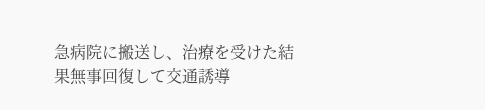急病院に搬送し、治療を受けた結果無事回復して交通誘導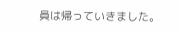員は帰っていきました。